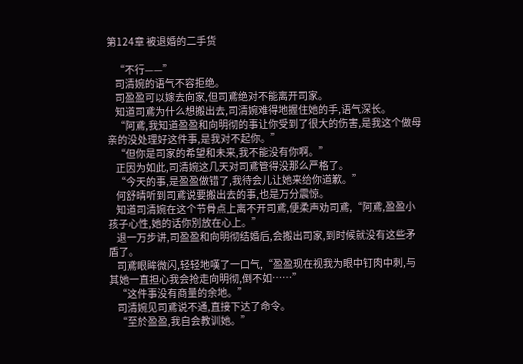第124章 被退婚的二手货

    “不行——”
    司清婉的语气不容拒绝。
    司盈盈可以嫁去向家,但司鳶绝对不能离开司家。
    知道司鳶为什么想搬出去,司清婉难得地握住她的手,语气深长。
    “阿鳶,我知道盈盈和向明彻的事让你受到了很大的伤害,是我这个做母亲的没处理好这件事,是我对不起你。”
    “但你是司家的希望和未来,我不能没有你啊。”
    正因为如此,司清婉这几天对司鳶管得没那么严格了。
    “今天的事,是盈盈做错了,我待会儿让她来给你道歉。”
    何舒晴听到司鳶说要搬出去的事,也是万分震惊。
    知道司清婉在这个节骨点上离不开司鳶,便柔声劝司鳶,“阿鳶,盈盈小孩子心性,她的话你別放在心上。”
    退一万步讲,司盈盈和向明彻结婚后,会搬出司家,到时候就没有这些矛盾了。
    司鳶眼眸微闪,轻轻地嘆了一口气,“盈盈现在视我为眼中钉肉中刺,与其她一直担心我会抢走向明彻,倒不如……”
    “这件事没有商量的余地。”
    司清婉见司鳶说不通,直接下达了命令。
    “至於盈盈,我自会教训她。”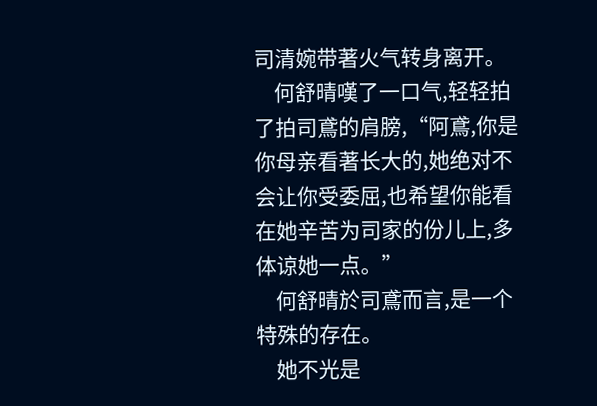司清婉带著火气转身离开。
    何舒晴嘆了一口气,轻轻拍了拍司鳶的肩膀,“阿鳶,你是你母亲看著长大的,她绝对不会让你受委屈,也希望你能看在她辛苦为司家的份儿上,多体谅她一点。”
    何舒晴於司鳶而言,是一个特殊的存在。
    她不光是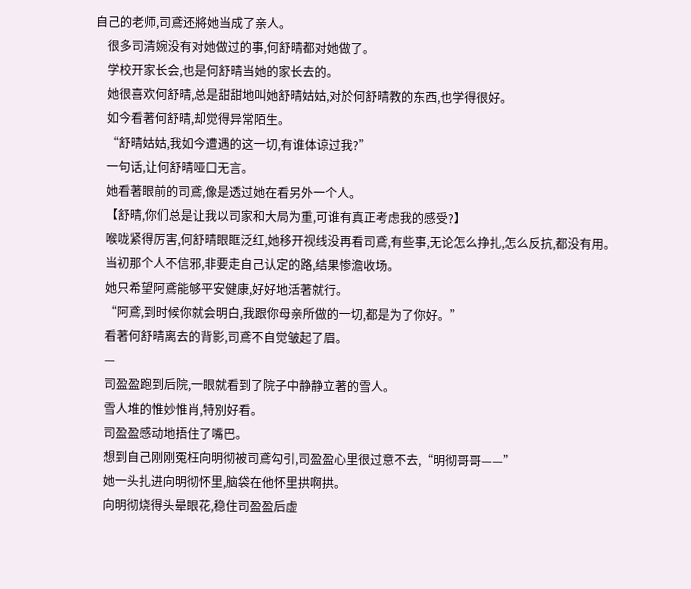自己的老师,司鳶还將她当成了亲人。
    很多司清婉没有对她做过的事,何舒晴都对她做了。
    学校开家长会,也是何舒晴当她的家长去的。
    她很喜欢何舒晴,总是甜甜地叫她舒晴姑姑,对於何舒晴教的东西,也学得很好。
    如今看著何舒晴,却觉得异常陌生。
    “舒晴姑姑,我如今遭遇的这一切,有谁体谅过我?”
    一句话,让何舒晴哑口无言。
    她看著眼前的司鳶,像是透过她在看另外一个人。
    【舒晴,你们总是让我以司家和大局为重,可谁有真正考虑我的感受?】
    喉咙紧得厉害,何舒晴眼眶泛红,她移开视线没再看司鳶,有些事,无论怎么挣扎,怎么反抗,都没有用。
    当初那个人不信邪,非要走自己认定的路,结果惨澹收场。
    她只希望阿鳶能够平安健康,好好地活著就行。
    “阿鳶,到时候你就会明白,我跟你母亲所做的一切,都是为了你好。”
    看著何舒晴离去的背影,司鳶不自觉皱起了眉。
    —
    司盈盈跑到后院,一眼就看到了院子中静静立著的雪人。
    雪人堆的惟妙惟肖,特別好看。
    司盈盈感动地捂住了嘴巴。
    想到自己刚刚冤枉向明彻被司鳶勾引,司盈盈心里很过意不去,“明彻哥哥——”
    她一头扎进向明彻怀里,脑袋在他怀里拱啊拱。
    向明彻烧得头晕眼花,稳住司盈盈后虚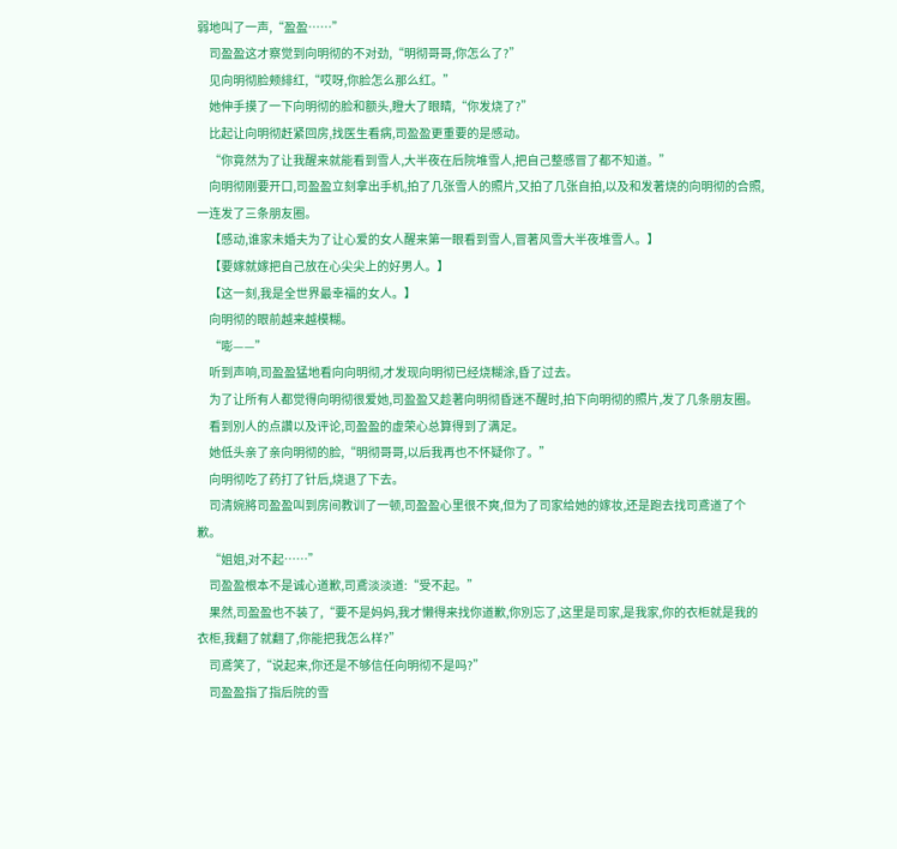弱地叫了一声,“盈盈……”
    司盈盈这才察觉到向明彻的不对劲,“明彻哥哥,你怎么了?”
    见向明彻脸颊緋红,“哎呀,你脸怎么那么红。”
    她伸手摸了一下向明彻的脸和额头,瞪大了眼睛,“你发烧了?”
    比起让向明彻赶紧回房,找医生看病,司盈盈更重要的是感动。
    “你竟然为了让我醒来就能看到雪人,大半夜在后院堆雪人,把自己整感冒了都不知道。”
    向明彻刚要开口,司盈盈立刻拿出手机,拍了几张雪人的照片,又拍了几张自拍,以及和发著烧的向明彻的合照,一连发了三条朋友圈。
    【感动,谁家未婚夫为了让心爱的女人醒来第一眼看到雪人,冒著风雪大半夜堆雪人。】
    【要嫁就嫁把自己放在心尖尖上的好男人。】
    【这一刻,我是全世界最幸福的女人。】
    向明彻的眼前越来越模糊。
    “嘭——”
    听到声响,司盈盈猛地看向向明彻,才发现向明彻已经烧糊涂,昏了过去。
    为了让所有人都觉得向明彻很爱她,司盈盈又趁著向明彻昏迷不醒时,拍下向明彻的照片,发了几条朋友圈。
    看到別人的点讚以及评论,司盈盈的虚荣心总算得到了满足。
    她低头亲了亲向明彻的脸,“明彻哥哥,以后我再也不怀疑你了。”
    向明彻吃了药打了针后,烧退了下去。
    司清婉將司盈盈叫到房间教训了一顿,司盈盈心里很不爽,但为了司家给她的嫁妆,还是跑去找司鳶道了个歉。
    “姐姐,对不起……”
    司盈盈根本不是诚心道歉,司鳶淡淡道:“受不起。”
    果然,司盈盈也不装了,“要不是妈妈,我才懒得来找你道歉,你別忘了,这里是司家,是我家,你的衣柜就是我的衣柜,我翻了就翻了,你能把我怎么样?”
    司鳶笑了,“说起来,你还是不够信任向明彻不是吗?”
    司盈盈指了指后院的雪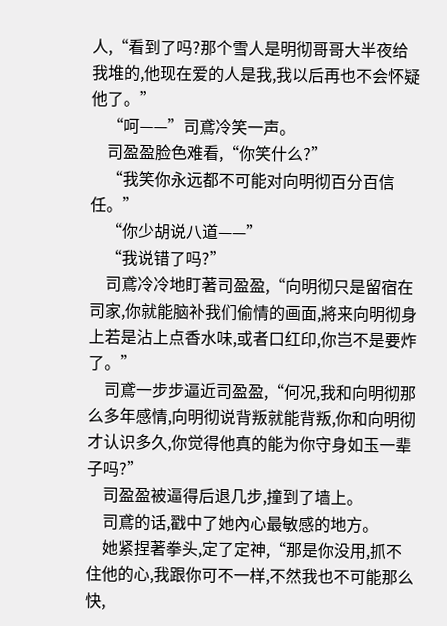人,“看到了吗?那个雪人是明彻哥哥大半夜给我堆的,他现在爱的人是我,我以后再也不会怀疑他了。”
    “呵——”司鳶冷笑一声。
    司盈盈脸色难看,“你笑什么?”
    “我笑你永远都不可能对向明彻百分百信任。”
    “你少胡说八道——”
    “我说错了吗?”
    司鳶冷冷地盯著司盈盈,“向明彻只是留宿在司家,你就能脑补我们偷情的画面,將来向明彻身上若是沾上点香水味,或者口红印,你岂不是要炸了。”
    司鳶一步步逼近司盈盈,“何况,我和向明彻那么多年感情,向明彻说背叛就能背叛,你和向明彻才认识多久,你觉得他真的能为你守身如玉一辈子吗?”
    司盈盈被逼得后退几步,撞到了墙上。
    司鳶的话,戳中了她內心最敏感的地方。
    她紧捏著拳头,定了定神,“那是你没用,抓不住他的心,我跟你可不一样,不然我也不可能那么快,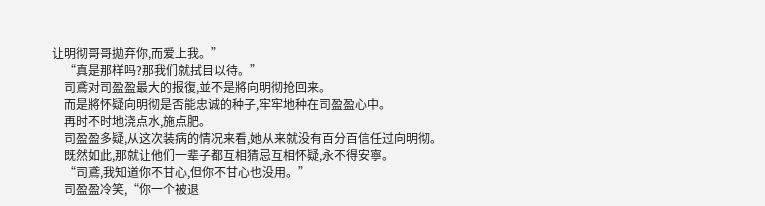让明彻哥哥拋弃你,而爱上我。”
    “真是那样吗?那我们就拭目以待。”
    司鳶对司盈盈最大的报復,並不是將向明彻抢回来。
    而是將怀疑向明彻是否能忠诚的种子,牢牢地种在司盈盈心中。
    再时不时地浇点水,施点肥。
    司盈盈多疑,从这次装病的情况来看,她从来就没有百分百信任过向明彻。
    既然如此,那就让他们一辈子都互相猜忌互相怀疑,永不得安寧。
    “司鳶,我知道你不甘心,但你不甘心也没用。”
    司盈盈冷笑,“你一个被退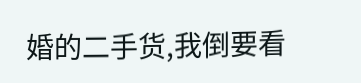婚的二手货,我倒要看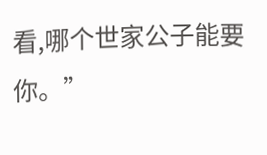看,哪个世家公子能要你。”